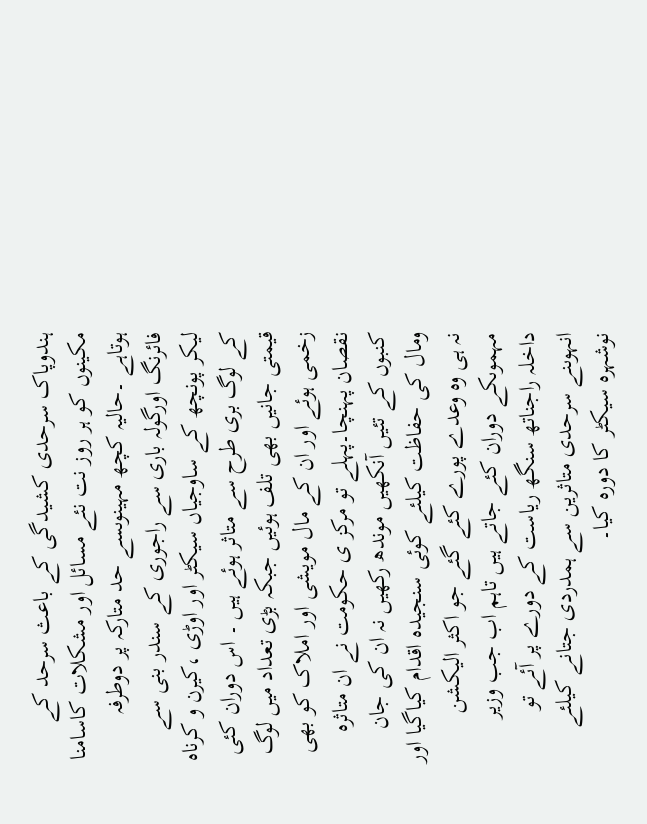ہندوپاک سرحدی کشیدگی کے باعث سرحد کے مکینوں کو ہر روز نت نئے مسائل اور مشکلات کاسامنا ہوتاہے ۔حالیہ کچھ مہینوںسے حد متارکہ پر دوطرفہ فائرنگ اورگولہ باری سے راجوری کے سندر بنی سے لیکر پونچھ کے ساوجیاں سیکٹر اور اوڑی ،کیرن و کرناہ کے لوگ بری طرح سے متاثر ہوئے ہیں ۔ اس دوران کئی قیمتی جانیں بھی تلف ہوئیں جبکہ بڑی تعداد میں لوگ زخمی ہوئے اور ان کے مال مویشی اور املاک کو بھی نقصان پہنچا۔پہلے تو مرکز ی حکومت نے ان متاثرہ کنبوں کے تئیں آنکھیں موندھ رکھیں نہ ان کی جان ومال کی حفاظت کیلئے کوئی سنجیدہ اقدام کیاگیا اور نہ ہی وہ وعدے پورے کئے گئے جو اکثر الیکشن مہموںکے دوران کئے جاتے ہیں تاہم اب جب وزیر داخلہ راجناتھ سنگھ ریاست کے دورے پر آئے تو انہوںنے سرحدی متاثرین سے ہمدردی جتانے کیلئے نوشہرہ سیکٹر کا دورہ کیا۔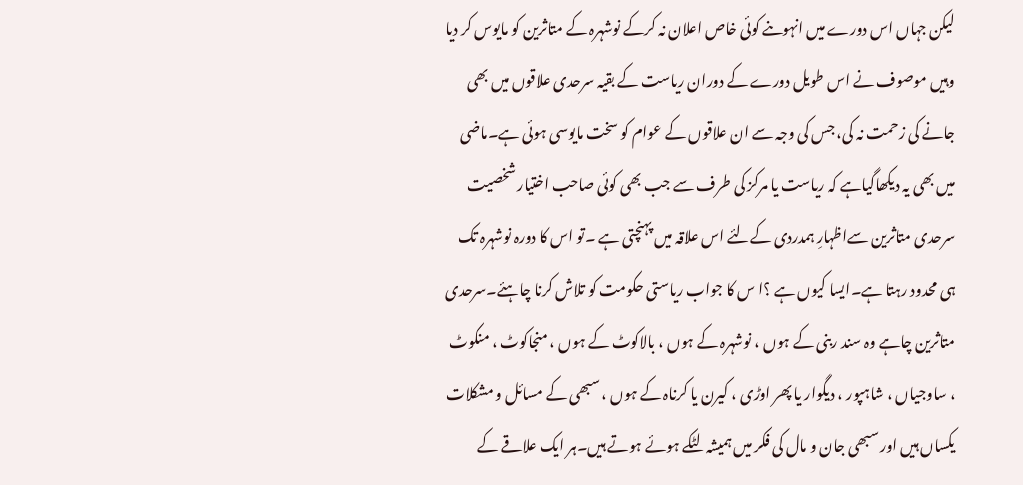لیکن جہاں اس دورے میں انہوںنے کوئی خاص اعلان نہ کرکے نوشہرہ کے متاثرین کو مایوس کر دیا وہیں موصوف نے اس طویل دورے کے دوران ریاست کے بقیہ سرحدی علاقوں میں بھی جانے کی زحمت نہ کی، جس کی وجہ سے ان علاقوں کے عوام کو سخت مایوسی ہوئی ہے۔ماضی میں بھی یہ دیکھاگیاہے کہ ریاست یا مرکز کی طرف سے جب بھی کوئی صاحب اختیار شخصیت سرحدی متاثرین سےاظہارِ ہمدردی کےلئے اس علاقہ میں پہنچتی ہے ۔تو اس کا دورہ نوشہرہ تک ہی محدود رہتا ہے۔ایسا کیوں ہے ؟ا س کا جواب ریاستی حکومت کو تلاش کرنا چاہئے۔سرحدی متاثرین چاہے وہ سند ربنی کے ہوں ، نوشہرہ کے ہوں ، بالاکوٹ کے ہوں ، منجاکوٹ ، منکوٹ ، ساوجیاں ، شاہپور ، دیگوار یا پھر اوڑی ، کیرن یا کرناہ کے ہوں ، سبھی کے مسائل و مشکلات یکساں ہیں اور سبھی جان و مال کی فکر میں ہمیشہ لٹکے ہوئے ہوتے ہیں۔ہر ایک علاقے کے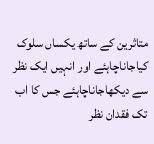متاثرین کے ساتھ یکساں سلوک کیاجاناچاہئے اور انہیں ایک نظر سے دیکھاجاناچاہئے جس کا اب تک فقدان نظر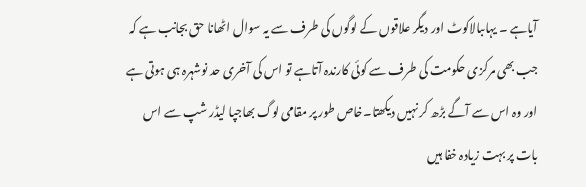آیاہے ۔ یہاںبالاکوٹ اور دیگر علاقوں کے لوگوں کی طرف سے یہ سوال اٹھانا حق بجانب ہے کہ جب بھی مرکزی حکومت کی طرف سے کوئی کارندہ آتاہے تو اس کی آخری حد نوشہرہ ہی ہوتی ہے اور وہ اس سے آگے بڑھ کر نہیں دیکھتا۔خاص طور پر مقامی لوگ بھاجپا لیڈر شپ سے اس بات پر بہت زیادہ خفا ہیں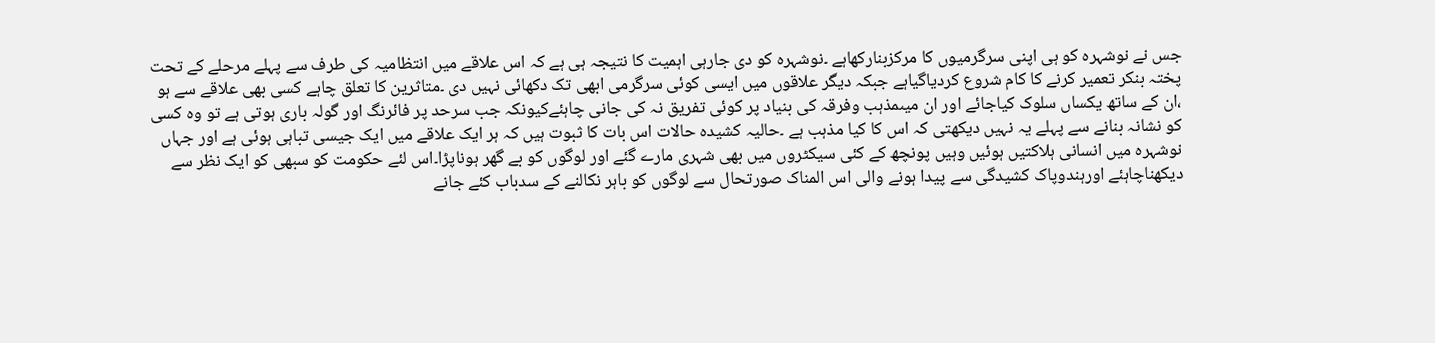جس نے نوشہرہ کو ہی اپنی سرگرمیوں کا مرکزبنارکھاہے ۔نوشہرہ کو دی جارہی اہمیت کا نتیجہ ہی ہے کہ اس علاقے میں انتظامیہ کی طرف سے پہلے مرحلے کے تحت پختہ بنکر تعمیر کرنے کا کام شروع کردیاگیاہے جبکہ دیگر علاقوں میں ایسی کوئی سرگرمی ابھی تک دکھائی نہیں دی ۔متاثرین کا تعلق چاہے کسی بھی علاقے سے ہو ،ان کے ساتھ یکساں سلوک کیاجائے اور ان میںمذہب وفرقہ کی بنیاد پر کوئی تفریق نہ کی جانی چاہئےکیونکہ جب سرحد پر فائرنگ اور گولہ باری ہوتی ہے تو وہ کسی کو نشانہ بنانے سے پہلے یہ نہیں دیکھتی کہ اس کا کیا مذہب ہے ۔حالیہ کشیدہ حالات اس بات کا ثبوت ہیں کہ ہر ایک علاقے میں ایک جیسی تباہی ہوئی ہے اور جہاں نوشہرہ میں انسانی ہلاکتیں ہوئیں وہیں پونچھ کے کئی سیکٹروں میں بھی شہری مارے گئے اور لوگوں کو بے گھر ہوناپڑا۔اس لئے حکومت کو سبھی کو ایک نظر سے دیکھناچاہئے اورہندوپاک کشیدگی سے پیدا ہونے والی اس المناک صورتحال سے لوگوں کو باہر نکالنے کے سدباب کئے جانے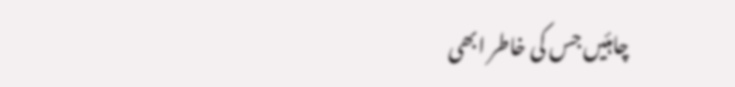چاہئیں جس کی خاطر ابھی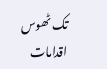تک ٹھوس اقدامات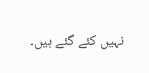نہیں کئے گئے ہیں۔